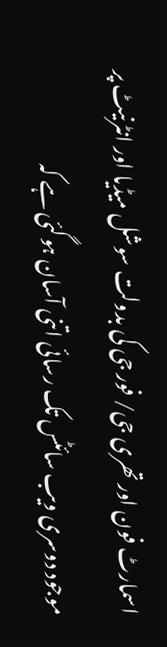اسمارٹ فون اور تھری جی/ فور جی کی بدولت سوشل میڈیا اور انٹرنیٹ پر موجود دوسری ویب سائٹس تک رسائی اتنی آسان ہوگئی ہے کہ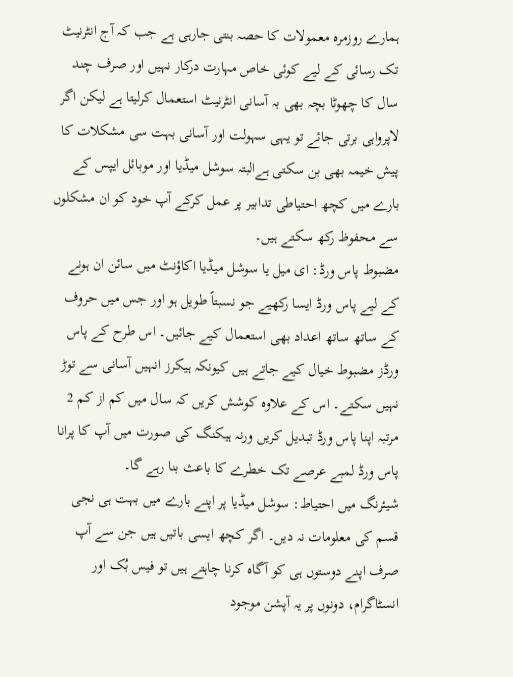ہمارے روزمرہ معمولات کا حصہ بنتی جارہی ہے جب کہ آج انٹرنیٹ تک رسائی کے لیے کوئی خاص مہارت درکار نہیں اور صرف چند سال کا چھوٹا بچہ بھی بہ آسانی انٹرنیٹ استعمال کرلیتا ہے لیکن اگر لاپرواہی برتی جائے تو یہی سہولت اور آسانی بہت سی مشکلات کا پیش خیمہ بھی بن سکتی ہےالبتہ سوشل میڈیا اور موبائل ایپس کے بارے میں کچھ احتیاطی تدابیر پر عمل کرکے آپ خود کو ان مشکلوں سے محفوظ رکھ سکتے ہیں۔
مضبوط پاس ورڈ: ای میل یا سوشل میڈیا اکاؤنٹ میں سائن ان ہونے کے لیے پاس ورڈ ایسا رکھیے جو نسبتاً طویل ہو اور جس میں حروف کے ساتھ ساتھ اعداد بھی استعمال کیے جائیں۔ اس طرح کے پاس ورڈز مضبوط خیال کیے جاتے ہیں کیونکہ ہیکرز انہیں آسانی سے توڑ نہیں سکتے۔ اس کے علاوہ کوشش کریں کہ سال میں کم از کم 2 مرتبہ اپنا پاس ورڈ تبدیل کریں ورنہ ہیکنگ کی صورت میں آپ کا پرانا پاس ورڈ لمبے عرصے تک خطرے کا باعث بنا رہے گا۔
شیئرنگ میں احتیاط: سوشل میڈیا پر اپنے بارے میں بہت ہی نجی قسم کی معلومات نہ دیں۔ اگر کچھ ایسی باتیں ہیں جن سے آپ صرف اپنے دوستوں ہی کو آگاہ کرنا چاہتے ہیں تو فیس بُک اور انسٹاگرام، دونوں پر یہ آپشن موجود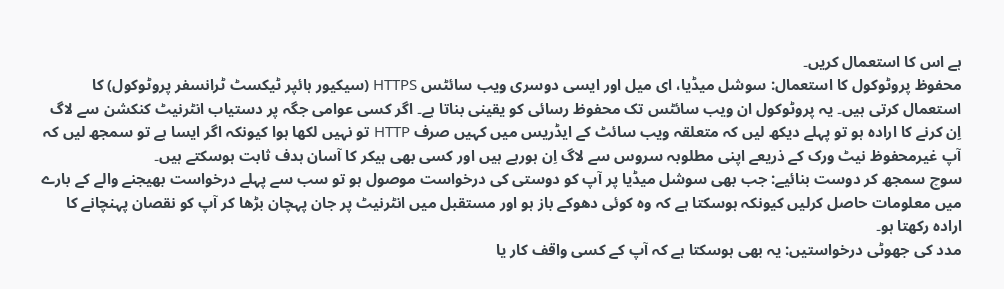ہے اس کا استعمال کریں۔
محفوظ پروٹوکول کا استعمال: سوشل میڈیا، ای میل اور ایسی دوسری ویب سائٹس HTTPS (سیکیور ہائپر ٹیکسٹ ٹرانسفر پروٹوکول) کا استعمال کرتی ہیں۔ یہ پروٹوکول ان ویب سائٹس تک محفوظ رسائی کو یقینی بناتا ہے۔ اگر کسی عوامی جگہ پر دستیاب انٹرنیٹ کنکشن سے لاگ اِن کرنے کا ارادہ ہو تو پہلے دیکھ لیں کہ متعلقہ ویب سائٹ کے ایڈریس میں کہیں صرف HTTP تو نہیں لکھا ہوا کیونکہ اگر ایسا ہے تو سمجھ لیں کہ آپ غیرمحفوظ نیٹ ورک کے ذریعے اپنی مطلوبہ سروس سے لاگ اِن ہورہے ہیں اور کسی بھی ہیکر کا آسان ہدف ثابت ہوسکتے ہیں۔
سوچ سمجھ کر دوست بنائیے: جب بھی سوشل میڈیا پر آپ کو دوستی کی درخواست موصول ہو تو سب سے پہلے درخواست بھیجنے والے کے بارے میں معلومات حاصل کرلیں کیونکہ ہوسکتا ہے کہ وہ کوئی دھوکے باز ہو اور مستقبل میں انٹرنیٹ پر جان پہچان بڑھا کر آپ کو نقصان پہنچانے کا ارادہ رکھتا ہو۔
مدد کی جھوٹی درخواستیں: یہ بھی ہوسکتا ہے کہ آپ کے کسی واقف کار یا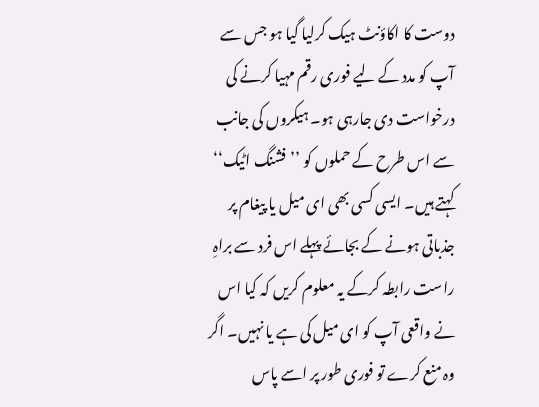دوست کا اکاؤنٹ ہیک کرلیا گیا ہو جس سے آپ کو مدد کے لیے فوری رقم مہیا کرنے کی درخواست دی جارہی ہو۔ ہیکروں کی جانب سے اس طرح کے حملوں کو ’’فشنگ اٹیک‘‘ کہتے ہیں۔ ایسی کسی بھی ای میل یا پیغام پر جذباتی ہونے کے بجائے پہلے اس فرد سے براہِ راست رابطہ کرکے یہ معلوم کریں کہ کیا اس نے واقعی آپ کو ای میل کی ہے یا نہیں۔ اگر وہ منع کرے تو فوری طور پر اسے پاس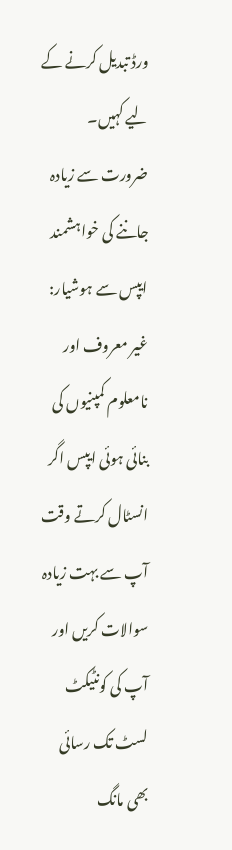ورڈ تبدیل کرنے کے لیے کہیں۔
ضرورت سے زیادہ جاننے کی خواہشمند ایپس سے ہوشیار: غیر معروف اور نامعلوم کمپنیوں کی بنائی ہوئی ایپس اگر انسٹال کرتے وقت آپ سے بہت زیادہ سوالات کریں اور آپ کی کونٹیکٹ لسٹ تک رسائی بھی مانگ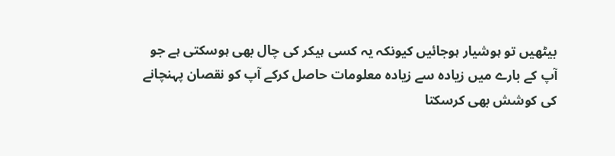بیٹھیں تو ہوشیار ہوجائیں کیونکہ یہ کسی ہیکر کی چال بھی ہوسکتی ہے جو آپ کے بارے میں زیادہ سے زیادہ معلومات حاصل کرکے آپ کو نقصان پہنچانے کی کوشش بھی کرسکتا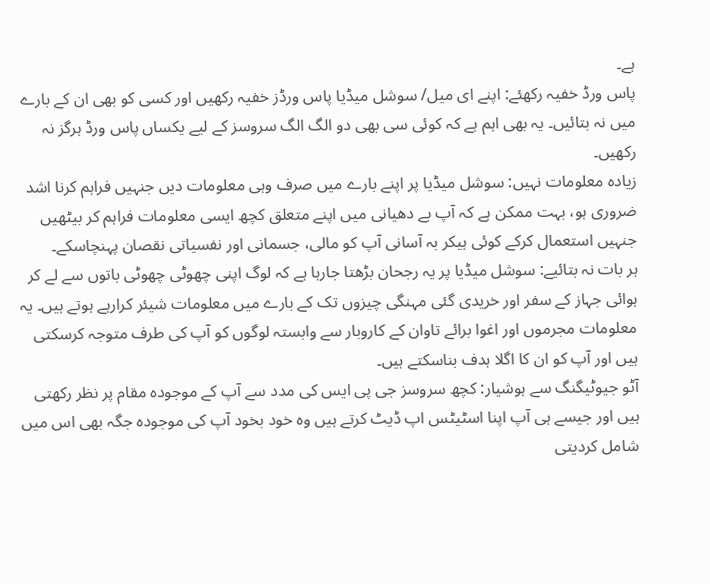ہے۔
پاس ورڈ خفیہ رکھئے: اپنے ای میل/ سوشل میڈیا پاس ورڈز خفیہ رکھیں اور کسی کو بھی ان کے بارے میں نہ بتائیں۔ یہ بھی اہم ہے کہ کوئی سی بھی دو الگ الگ سروسز کے لیے یکساں پاس ورڈ ہرگز نہ رکھیں۔
زیادہ معلومات نہیں: سوشل میڈیا پر اپنے بارے میں صرف وہی معلومات دیں جنہیں فراہم کرنا اشد ضروری ہو، بہت ممکن ہے کہ آپ بے دھیانی میں اپنے متعلق کچھ ایسی معلومات فراہم کر بیٹھیں جنہیں استعمال کرکے کوئی ہیکر بہ آسانی آپ کو مالی، جسمانی اور نفسیاتی نقصان پہنچاسکے۔
ہر بات نہ بتائیے: سوشل میڈیا پر یہ رجحان بڑھتا جارہا ہے کہ لوگ اپنی چھوٹی چھوٹی باتوں سے لے کر ہوائی جہاز کے سفر اور خریدی گئی مہنگی چیزوں تک کے بارے میں معلومات شیئر کرارہے ہوتے ہیں۔ یہ معلومات مجرموں اور اغوا برائے تاوان کے کاروبار سے وابستہ لوگوں کو آپ کی طرف متوجہ کرسکتی ہیں اور آپ کو ان کا اگلا ہدف بناسکتے ہیں۔
آٹو جیوٹیگنگ سے ہوشیار: کچھ سروسز جی پی ایس کی مدد سے آپ کے موجودہ مقام پر نظر رکھتی ہیں اور جیسے ہی آپ اپنا اسٹیٹس اپ ڈیٹ کرتے ہیں وہ خود بخود آپ کی موجودہ جگہ بھی اس میں شامل کردیتی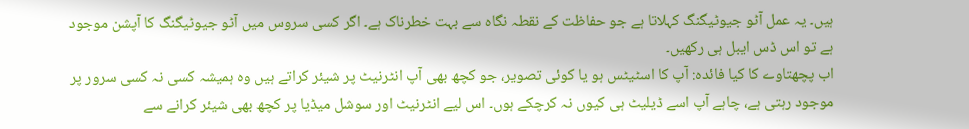ہیں۔ یہ عمل آٹو جیوٹیگنگ کہلاتا ہے جو حفاظت کے نقطہ نگاہ سے بہت خطرناک ہے۔ اگر کسی سروس میں آٹو جیوٹیگنگ کا آپشن موجود ہے تو اس ڈس ایبل ہی رکھیں۔
اب پچھتاوے کا کیا فائدہ: آپ کا اسٹیٹس ہو یا کوئی تصویر، جو کچھ بھی آپ انٹرنیٹ پر شیئر کراتے ہیں وہ ہمیشہ کسی نہ کسی سرور پر موجود رہتی ہے، چاہے آپ اسے ڈیلیٹ ہی کیوں نہ کرچکے ہوں۔ اس لیے انٹرنیٹ اور سوشل میڈیا پر کچھ بھی شیئر کرانے سے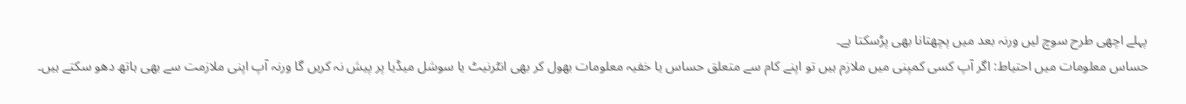پہلے اچھی طرح سوچ لیں ورنہ بعد میں پچھتانا بھی پڑسکتا ہے۔
حساس معلومات میں احتیاط: اگر آپ کسی کمپنی میں ملازم ہیں تو اپنے کام سے متعلق حساس یا خفیہ معلومات بھول کر بھی انٹرنیٹ یا سوشل میڈیا پر پیش نہ کریں گا ورنہ آپ اپنی ملازمت سے بھی ہاتھ دھو سکتے ہیں۔